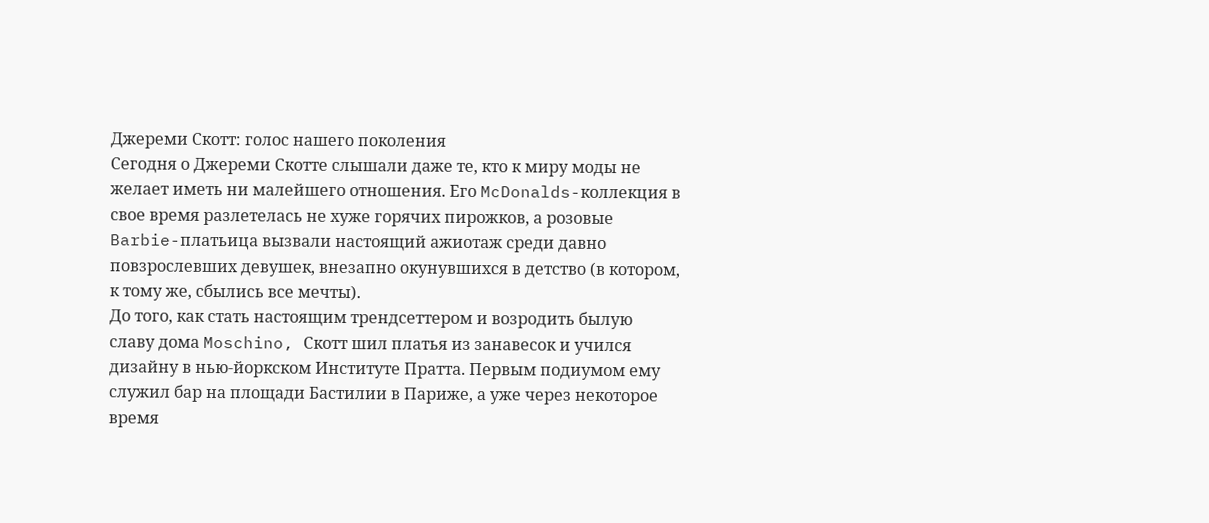Джереми Скотт: голос нашего поколения
Сегодня о Джереми Скотте слышали даже те, кто к миру моды не желает иметь ни малейшего отношения. Его McDonalds-коллекция в свое время разлетелась не хуже горячих пирожков, а розовые Barbie-платьица вызвали настоящий ажиотаж среди давно повзрослевших девушек, внезапно окунувшихся в детство (в котором, к тому же, сбылись все мечты).
До того, как стать настоящим трендсеттером и возродить былую славу дома Moschino, Скотт шил платья из занавесок и учился дизайну в нью-йоркском Институте Пратта. Первым подиумом ему служил бар на площади Бастилии в Париже, а уже через некоторое время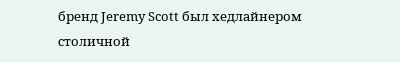бренд Jeremy Scott был хедлайнером столичной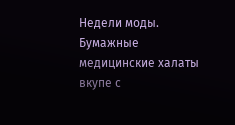Недели моды. Бумажные медицинские халаты вкупе с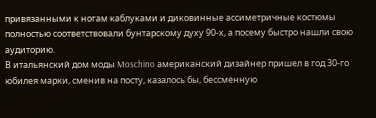привязанными к ногам каблуками и диковинные ассиметричные костюмы полностью соответствовали бунтарскому духу 90-х, а посему быстро нашли свою аудиторию.
В итальянский дом моды Moschino американский дизайнер пришел в год 30-го юбилея марки, сменив на посту, казалось бы, бессменную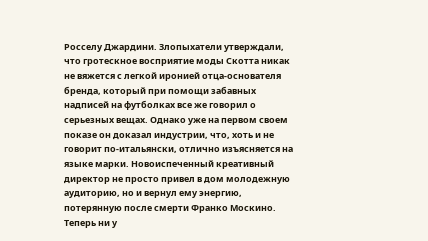Росселу Джардини. Злопыхатели утверждали, что гротескное восприятие моды Скотта никак не вяжется с легкой иронией отца-основателя бренда, который при помощи забавных надписей на футболках все же говорил о серьезных вещах. Однако уже на первом своем показе он доказал индустрии, что, хоть и не говорит по-итальянски, отлично изъясняется на языке марки. Новоиспеченный креативный директор не просто привел в дом молодежную аудиторию, но и вернул ему энергию, потерянную после смерти Франко Москино.
Теперь ни у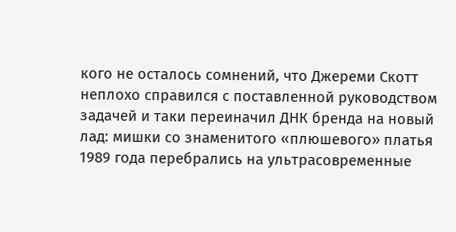кого не осталось сомнений, что Джереми Скотт неплохо справился с поставленной руководством задачей и таки переиначил ДНК бренда на новый лад: мишки со знаменитого «плюшевого» платья 1989 года перебрались на ультрасовременные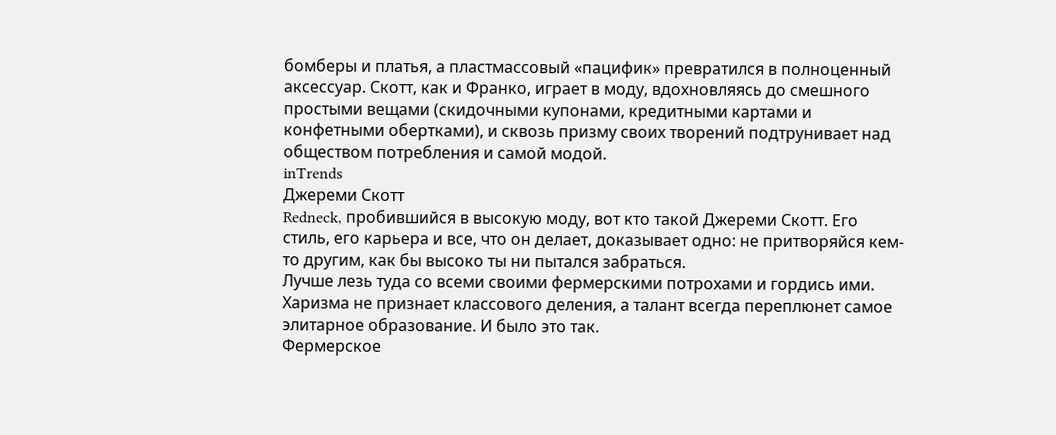бомберы и платья, а пластмассовый «пацифик» превратился в полноценный аксессуар. Скотт, как и Франко, играет в моду, вдохновляясь до смешного простыми вещами (скидочными купонами, кредитными картами и конфетными обертками), и сквозь призму своих творений подтрунивает над обществом потребления и самой модой.
inTrends
Джереми Скотт
Redneck, пробившийся в высокую моду, вот кто такой Джереми Скотт. Его стиль, его карьера и все, что он делает, доказывает одно: не притворяйся кем-то другим, как бы высоко ты ни пытался забраться.
Лучше лезь туда со всеми своими фермерскими потрохами и гордись ими. Харизма не признает классового деления, а талант всегда переплюнет самое элитарное образование. И было это так.
Фермерское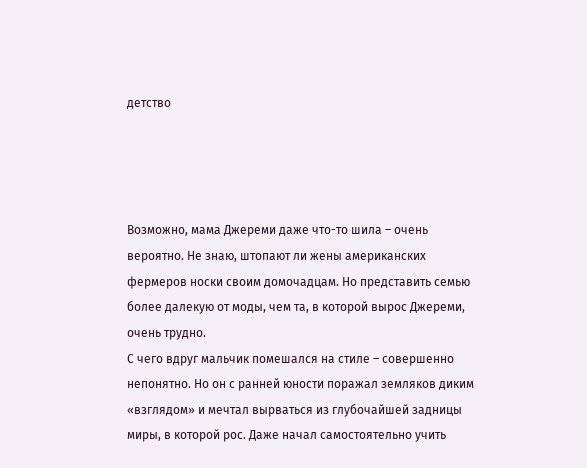детство




Возможно, мама Джереми даже что-то шила – очень вероятно. Не знаю, штопают ли жены американских фермеров носки своим домочадцам. Но представить семью более далекую от моды, чем та, в которой вырос Джереми, очень трудно.
С чего вдруг мальчик помешался на стиле – совершенно непонятно. Но он с ранней юности поражал земляков диким «взглядом» и мечтал вырваться из глубочайшей задницы миры, в которой рос. Даже начал самостоятельно учить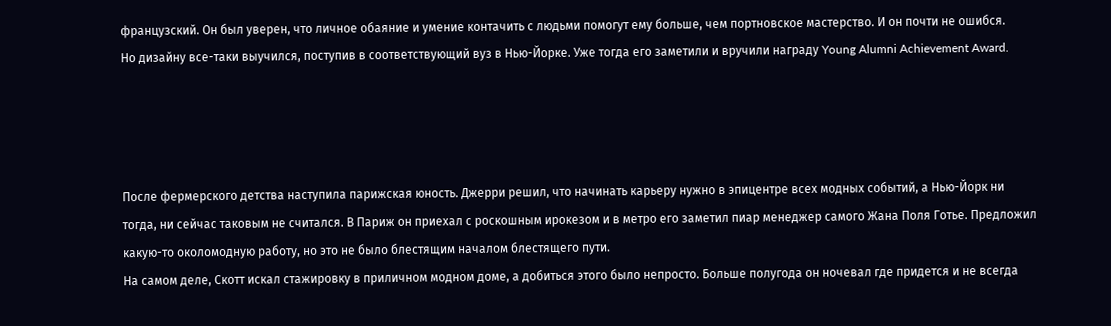французский. Он был уверен, что личное обаяние и умение контачить с людьми помогут ему больше, чем портновское мастерство. И он почти не ошибся.
Но дизайну все-таки выучился, поступив в соответствующий вуз в Нью-Йорке. Уже тогда его заметили и вручили награду Young Alumni Achievement Award.




После фермерского детства наступила парижская юность. Джерри решил, что начинать карьеру нужно в эпицентре всех модных событий, а Нью-Йорк ни тогда, ни сейчас таковым не считался. В Париж он приехал с роскошным ирокезом и в метро его заметил пиар менеджер самого Жана Поля Готье. Предложил какую-то околомодную работу, но это не было блестящим началом блестящего пути.
На самом деле, Скотт искал стажировку в приличном модном доме, а добиться этого было непросто. Больше полугода он ночевал где придется и не всегда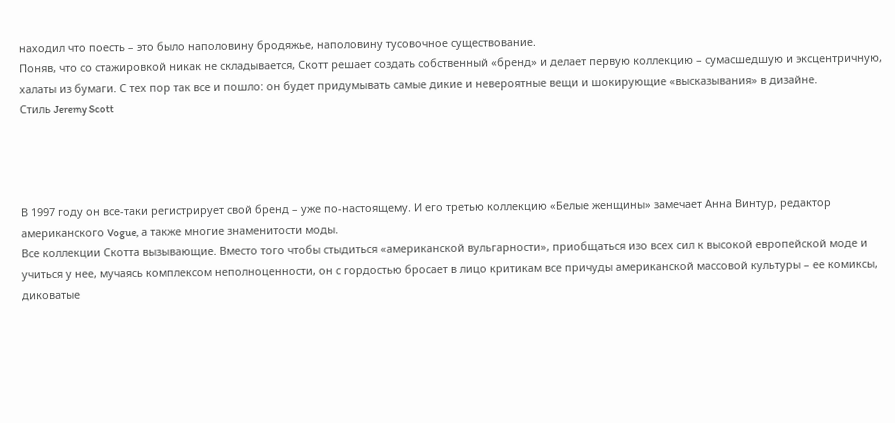находил что поесть – это было наполовину бродяжье, наполовину тусовочное существование.
Поняв, что со стажировкой никак не складывается, Скотт решает создать собственный «бренд» и делает первую коллекцию – сумасшедшую и эксцентричную, халаты из бумаги. С тех пор так все и пошло: он будет придумывать самые дикие и невероятные вещи и шокирующие «высказывания» в дизайне.
Стиль Jeremy Scott




В 1997 году он все-таки регистрирует свой бренд – уже по-настоящему. И его третью коллекцию «Белые женщины» замечает Анна Винтур, редактор американского Vogue, а также многие знаменитости моды.
Все коллекции Скотта вызывающие. Вместо того чтобы стыдиться «американской вульгарности», приобщаться изо всех сил к высокой европейской моде и учиться у нее, мучаясь комплексом неполноценности, он с гордостью бросает в лицо критикам все причуды американской массовой культуры – ее комиксы, диковатые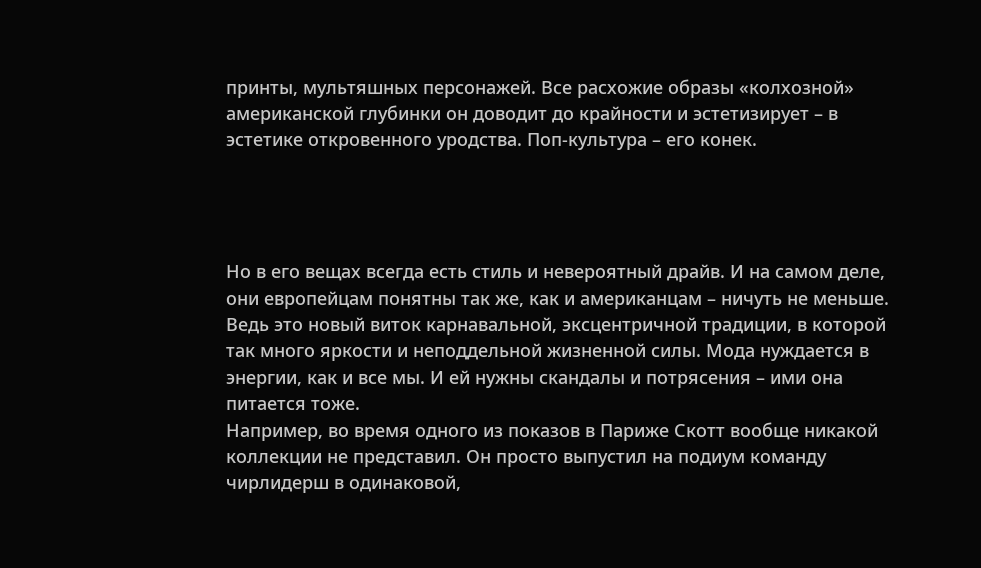принты, мультяшных персонажей. Все расхожие образы «колхозной» американской глубинки он доводит до крайности и эстетизирует – в эстетике откровенного уродства. Поп-культура – его конек.




Но в его вещах всегда есть стиль и невероятный драйв. И на самом деле, они европейцам понятны так же, как и американцам – ничуть не меньше. Ведь это новый виток карнавальной, эксцентричной традиции, в которой так много яркости и неподдельной жизненной силы. Мода нуждается в энергии, как и все мы. И ей нужны скандалы и потрясения – ими она питается тоже.
Например, во время одного из показов в Париже Скотт вообще никакой коллекции не представил. Он просто выпустил на подиум команду чирлидерш в одинаковой,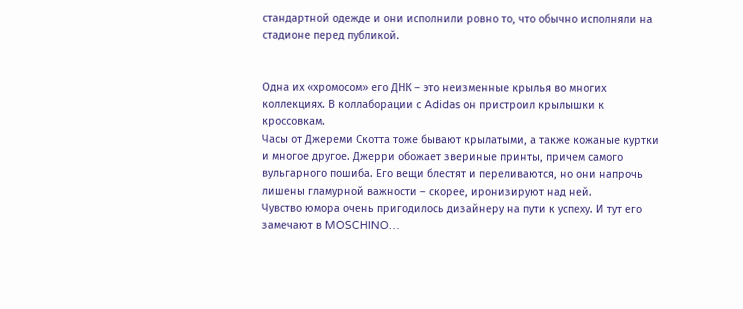стандартной одежде и они исполнили ровно то, что обычно исполняли на стадионе перед публикой.


Одна их «хромосом» его ДНК – это неизменные крылья во многих коллекциях. В коллаборации с Adidas он пристроил крылышки к кроссовкам.
Часы от Джереми Скотта тоже бывают крылатыми, а также кожаные куртки и многое другое. Джерри обожает звериные принты, причем самого вульгарного пошиба. Его вещи блестят и переливаются, но они напрочь лишены гламурной важности – скорее, иронизируют над ней.
Чувство юмора очень пригодилось дизайнеру на пути к успеху. И тут его замечают в MOSCHINO…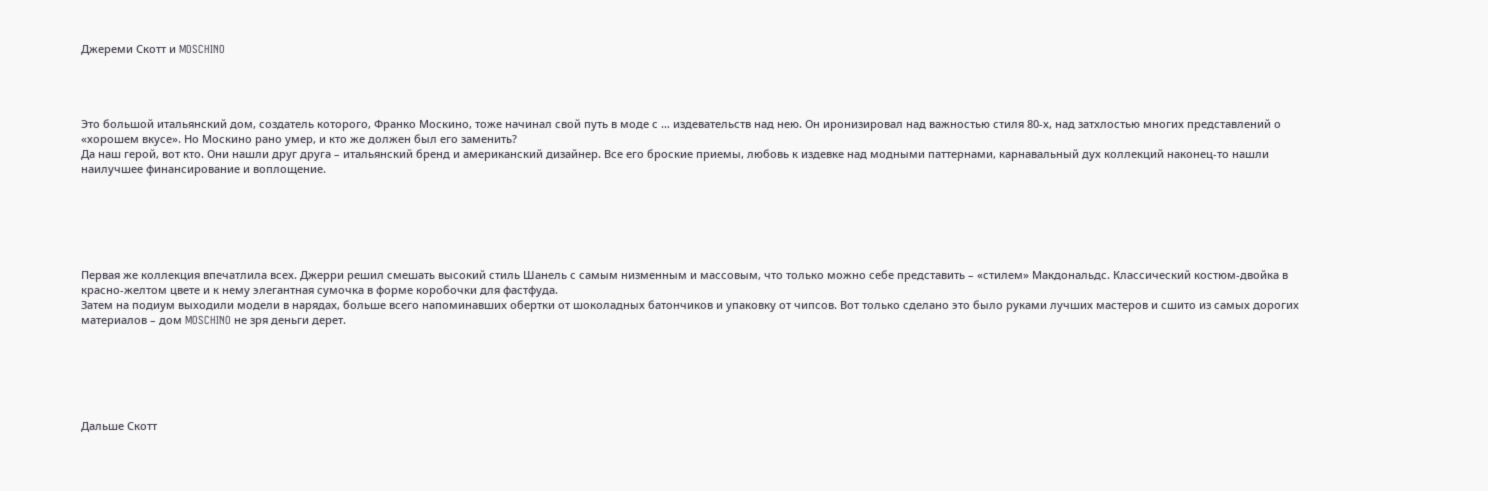Джереми Скотт и MOSCHINO




Это большой итальянский дом, создатель которого, Франко Москино, тоже начинал свой путь в моде с … издевательств над нею. Он иронизировал над важностью стиля 80-х, над затхлостью многих представлений о «хорошем вкусе». Но Москино рано умер, и кто же должен был его заменить?
Да наш герой, вот кто. Они нашли друг друга – итальянский бренд и американский дизайнер. Все его броские приемы, любовь к издевке над модными паттернами, карнавальный дух коллекций наконец-то нашли наилучшее финансирование и воплощение.






Первая же коллекция впечатлила всех. Джерри решил смешать высокий стиль Шанель с самым низменным и массовым, что только можно себе представить – «стилем» Макдональдс. Классический костюм-двойка в красно-желтом цвете и к нему элегантная сумочка в форме коробочки для фастфуда.
Затем на подиум выходили модели в нарядах, больше всего напоминавших обертки от шоколадных батончиков и упаковку от чипсов. Вот только сделано это было руками лучших мастеров и сшито из самых дорогих материалов – дом MOSCHINO не зря деньги дерет.






Дальше Скотт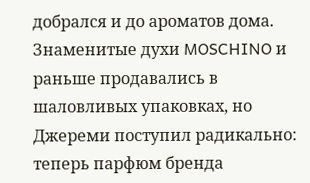добрался и до ароматов дома. Знаменитые духи MOSCHINO и раньше продавались в шаловливых упаковках, но Джереми поступил радикально: теперь парфюм бренда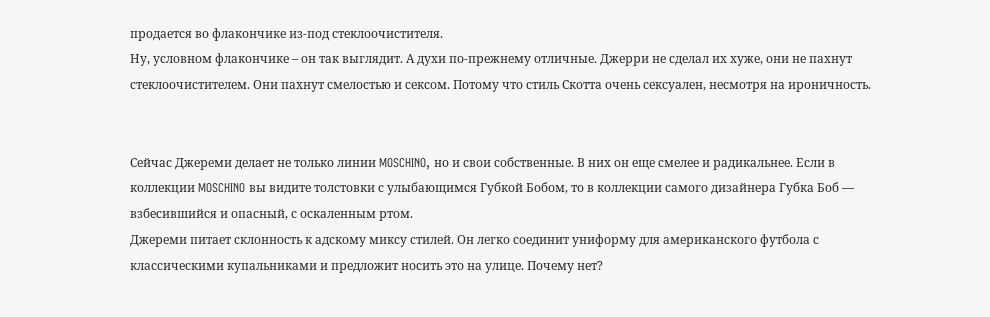продается во флакончике из-под стеклоочистителя.
Ну, условном флакончике – он так выглядит. А духи по-прежнему отличные. Джерри не сделал их хуже, они не пахнут стеклоочистителем. Они пахнут смелостью и сексом. Потому что стиль Скотта очень сексуален, несмотря на ироничность.


Сейчас Джереми делает не только линии MOSCHINO, но и свои собственные. В них он еще смелее и радикальнее. Если в коллекции MOSCHINO вы видите толстовки с улыбающимся Губкой Бобом, то в коллекции самого дизайнера Губка Боб — взбесившийся и опасный, с оскаленным ртом.
Джереми питает склонность к адскому миксу стилей. Он легко соединит униформу для американского футбола с классическими купальниками и предложит носить это на улице. Почему нет?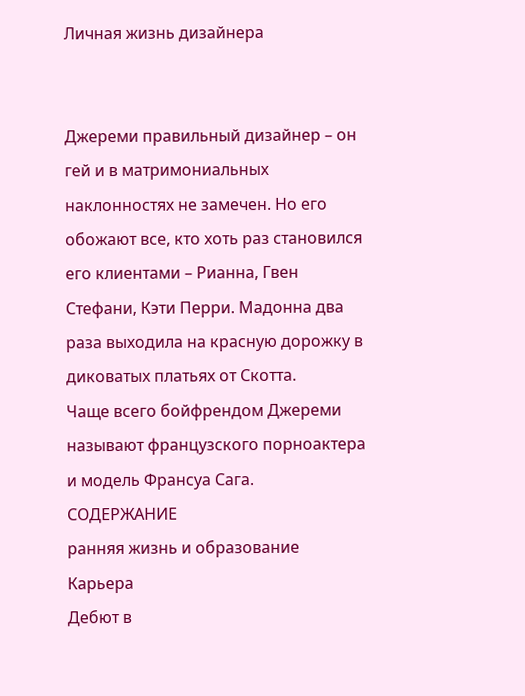Личная жизнь дизайнера


Джереми правильный дизайнер – он гей и в матримониальных наклонностях не замечен. Но его обожают все, кто хоть раз становился его клиентами – Рианна, Гвен Стефани, Кэти Перри. Мадонна два раза выходила на красную дорожку в диковатых платьях от Скотта.
Чаще всего бойфрендом Джереми называют французского порноактера и модель Франсуа Сага.
СОДЕРЖАНИЕ
ранняя жизнь и образование
Карьера
Дебют в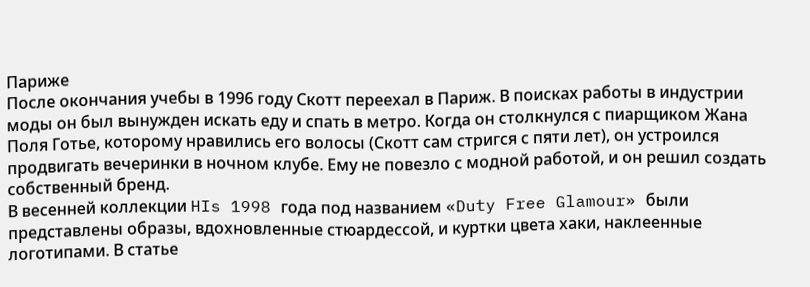Париже
После окончания учебы в 1996 году Скотт переехал в Париж. В поисках работы в индустрии моды он был вынужден искать еду и спать в метро. Когда он столкнулся с пиарщиком Жана Поля Готье, которому нравились его волосы (Скотт сам стригся с пяти лет), он устроился продвигать вечеринки в ночном клубе. Ему не повезло с модной работой, и он решил создать собственный бренд.
В весенней коллекции HIs 1998 года под названием «Duty Free Glamour» были представлены образы, вдохновленные стюардессой, и куртки цвета хаки, наклеенные логотипами. В статье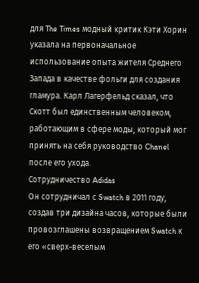для The Times модный критик Кэти Хорин указала на первоначальное использование опыта жителя Среднего Запада в качестве фольги для создания гламура. Карл Лагерфельд сказал, что Скотт был единственным человеком, работающим в сфере моды, который мог принять на себя руководство Chanel после его ухода.
Сотрудничество Adidas
Он сотрудничал с Swatch в 2011 году, создав три дизайна часов, которые были провозглашены возвращением Swatch к его «сверх-веселым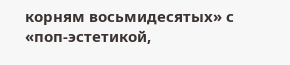корням восьмидесятых» с «поп-эстетикой,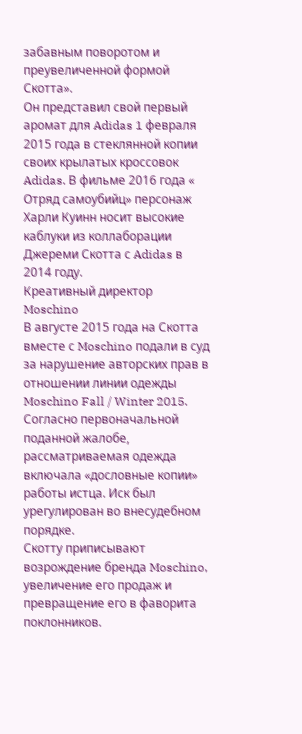забавным поворотом и преувеличенной формой Скотта».
Он представил свой первый аромат для Adidas 1 февраля 2015 года в стеклянной копии своих крылатых кроссовок Adidas. В фильме 2016 года « Отряд самоубийц» персонаж Харли Куинн носит высокие каблуки из коллаборации Джереми Скотта с Adidas в 2014 году.
Креативный директор Moschino
В августе 2015 года на Скотта вместе с Moschino подали в суд за нарушение авторских прав в отношении линии одежды Moschino Fall / Winter 2015. Согласно первоначальной поданной жалобе, рассматриваемая одежда включала «дословные копии» работы истца. Иск был урегулирован во внесудебном порядке.
Скотту приписывают возрождение бренда Moschino, увеличение его продаж и превращение его в фаворита поклонников.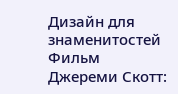Дизайн для знаменитостей
Фильм Джереми Скотт: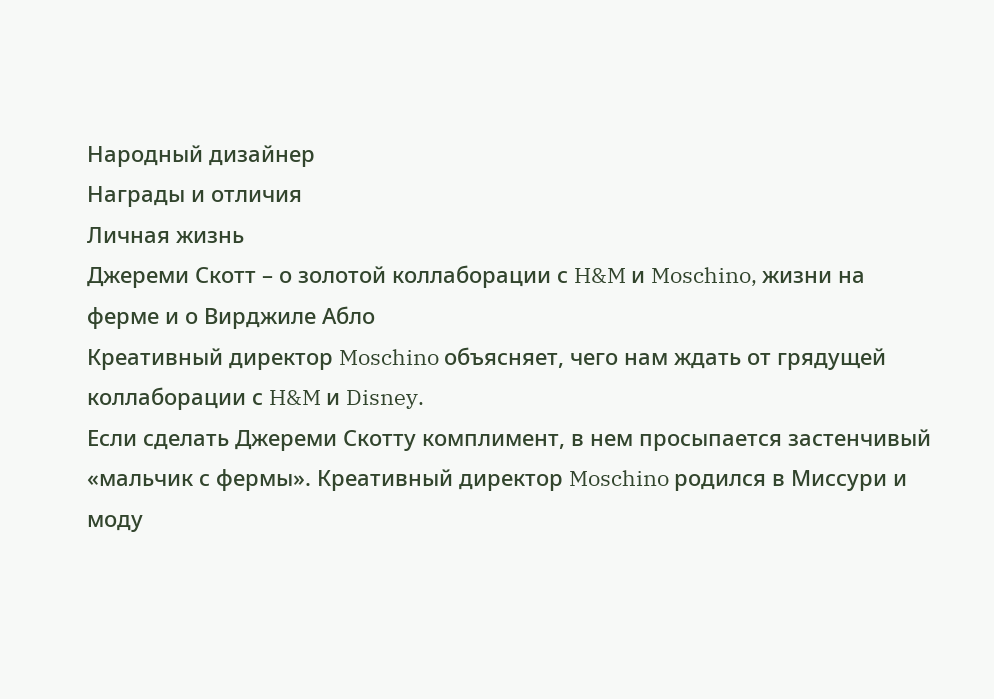Народный дизайнер
Награды и отличия
Личная жизнь
Джереми Скотт – о золотой коллаборации с H&M и Moschino, жизни на ферме и о Вирджиле Абло
Креативный директор Moschino объясняет, чего нам ждать от грядущей коллаборации с H&M и Disney.
Если сделать Джереми Скотту комплимент, в нем просыпается застенчивый «мальчик с фермы». Креативный директор Moschino родился в Миссури и моду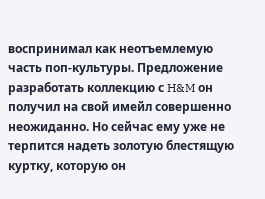воспринимал как неотъемлемую часть поп-культуры. Предложение разработать коллекцию с H&M он получил на свой имейл совершенно неожиданно. Но сейчас ему уже не терпится надеть золотую блестящую куртку, которую он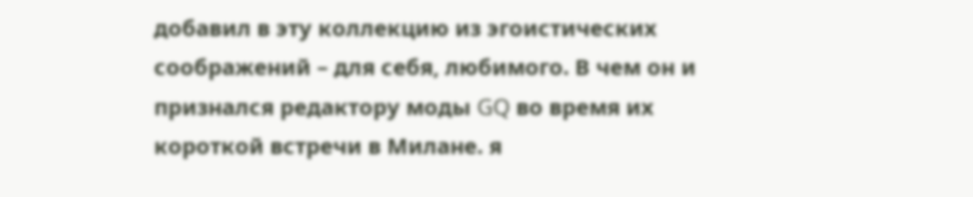добавил в эту коллекцию из эгоистических соображений – для себя, любимого. В чем он и признался редактору моды GQ во время их короткой встречи в Милане. я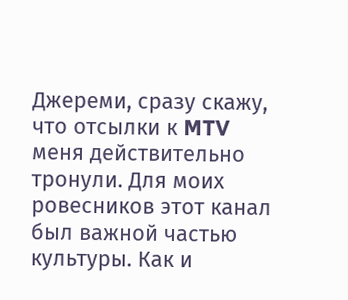Джереми, сразу скажу, что отсылки к MTV меня действительно тронули. Для моих ровесников этот канал был важной частью культуры. Как и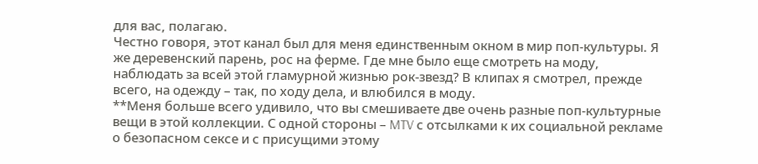для вас, полагаю.
Честно говоря, этот канал был для меня единственным окном в мир поп-культуры. Я же деревенский парень, рос на ферме. Где мне было еще смотреть на моду, наблюдать за всей этой гламурной жизнью рок-звезд? В клипах я смотрел, прежде всего, на одежду – так, по ходу дела, и влюбился в моду.
**Меня больше всего удивило, что вы смешиваете две очень разные поп-культурные вещи в этой коллекции. С одной стороны – MTV с отсылками к их социальной рекламе о безопасном сексе и с присущими этому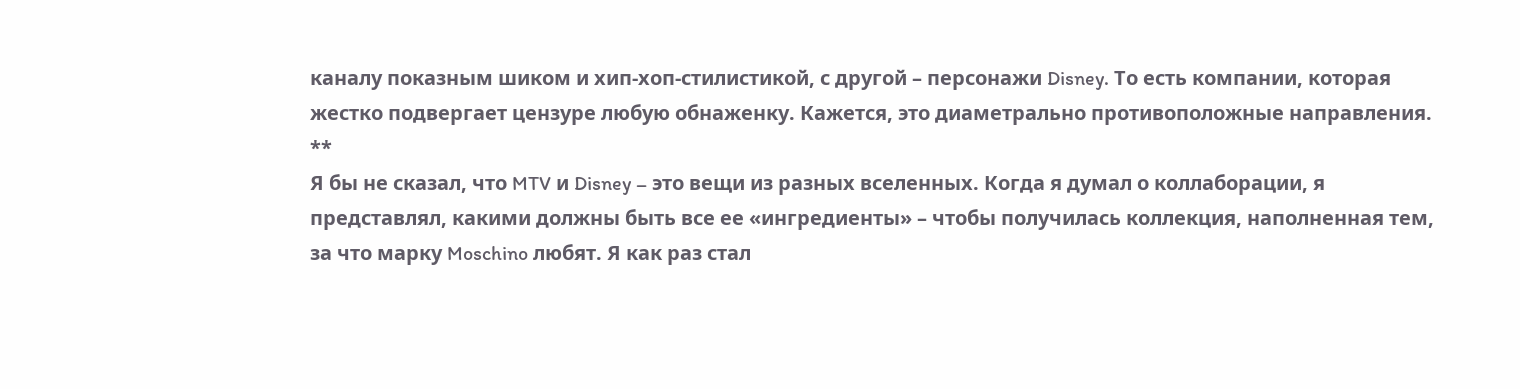каналу показным шиком и хип-хоп-стилистикой, с другой – персонажи Disney. То есть компании, которая жестко подвергает цензуре любую обнаженку. Кажется, это диаметрально противоположные направления. **
Я бы не сказал, что MTV и Disney – это вещи из разных вселенных. Когда я думал о коллаборации, я представлял, какими должны быть все ее «ингредиенты» – чтобы получилась коллекция, наполненная тем, за что марку Moschino любят. Я как раз стал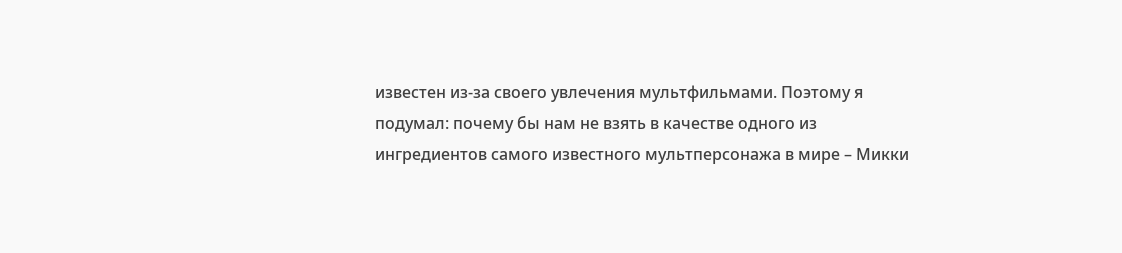известен из-за своего увлечения мультфильмами. Поэтому я подумал: почему бы нам не взять в качестве одного из ингредиентов самого известного мультперсонажа в мире – Микки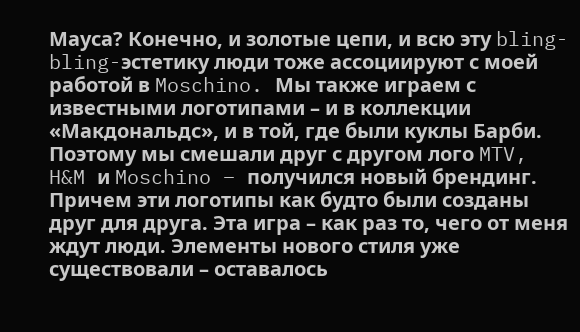Мауса? Конечно, и золотые цепи, и всю эту bling-bling-эстетику люди тоже ассоциируют с моей работой в Moschino. Мы также играем с известными логотипами – и в коллекции «Макдональдс», и в той, где были куклы Барби. Поэтому мы смешали друг с другом лого MTV, H&M и Moschino – получился новый брендинг. Причем эти логотипы как будто были созданы друг для друга. Эта игра – как раз то, чего от меня ждут люди. Элементы нового стиля уже существовали – оставалось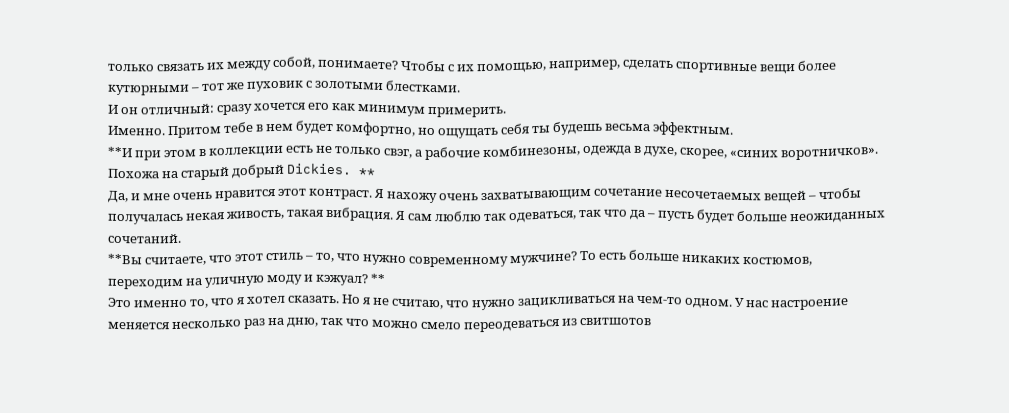только связать их между собой, понимаете? Чтобы с их помощью, например, сделать спортивные вещи более кутюрными – тот же пуховик с золотыми блестками.
И он отличный: сразу хочется его как минимум примерить.
Именно. Притом тебе в нем будет комфортно, но ощущать себя ты будешь весьма эффектным.
**И при этом в коллекции есть не только свэг, а рабочие комбинезоны, одежда в духе, скорее, «синих воротничков». Похожа на старый добрый Dickies. **
Да, и мне очень нравится этот контраст. Я нахожу очень захватывающим сочетание несочетаемых вещей – чтобы получалась некая живость, такая вибрация. Я сам люблю так одеваться, так что да – пусть будет больше неожиданных сочетаний.
**Вы считаете, что этот стиль – то, что нужно современному мужчине? То есть больше никаких костюмов, переходим на уличную моду и кэжуал? **
Это именно то, что я хотел сказать. Но я не считаю, что нужно зацикливаться на чем-то одном. У нас настроение меняется несколько раз на дню, так что можно смело переодеваться из свитшотов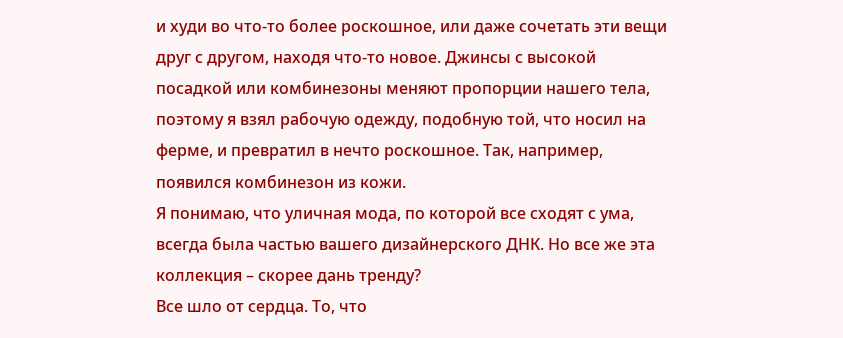и худи во что-то более роскошное, или даже сочетать эти вещи друг с другом, находя что-то новое. Джинсы с высокой посадкой или комбинезоны меняют пропорции нашего тела, поэтому я взял рабочую одежду, подобную той, что носил на ферме, и превратил в нечто роскошное. Так, например, появился комбинезон из кожи.
Я понимаю, что уличная мода, по которой все сходят с ума, всегда была частью вашего дизайнерского ДНК. Но все же эта коллекция – скорее дань тренду?
Все шло от сердца. То, что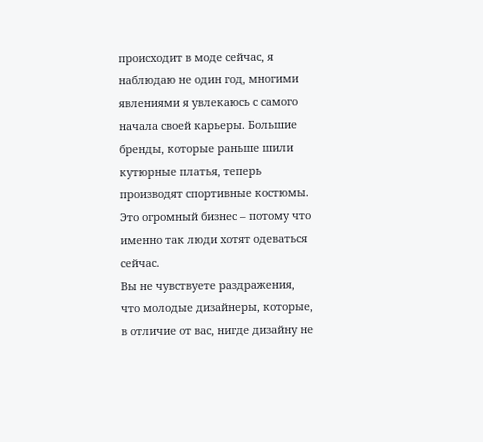происходит в моде сейчас, я наблюдаю не один год, многими явлениями я увлекаюсь с самого начала своей карьеры. Большие бренды, которые раньше шили кутюрные платья, теперь производят спортивные костюмы. Это огромный бизнес – потому что именно так люди хотят одеваться сейчас.
Вы не чувствуете раздражения, что молодые дизайнеры, которые, в отличие от вас, нигде дизайну не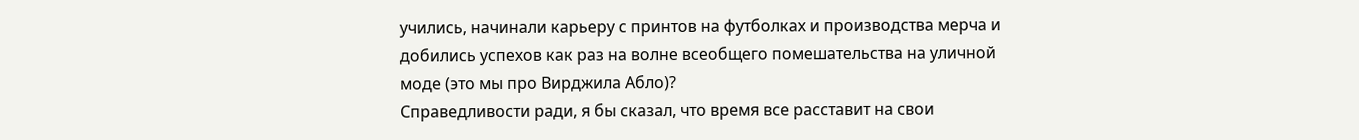учились, начинали карьеру с принтов на футболках и производства мерча и добились успехов как раз на волне всеобщего помешательства на уличной моде (это мы про Вирджила Абло)?
Справедливости ради, я бы сказал, что время все расставит на свои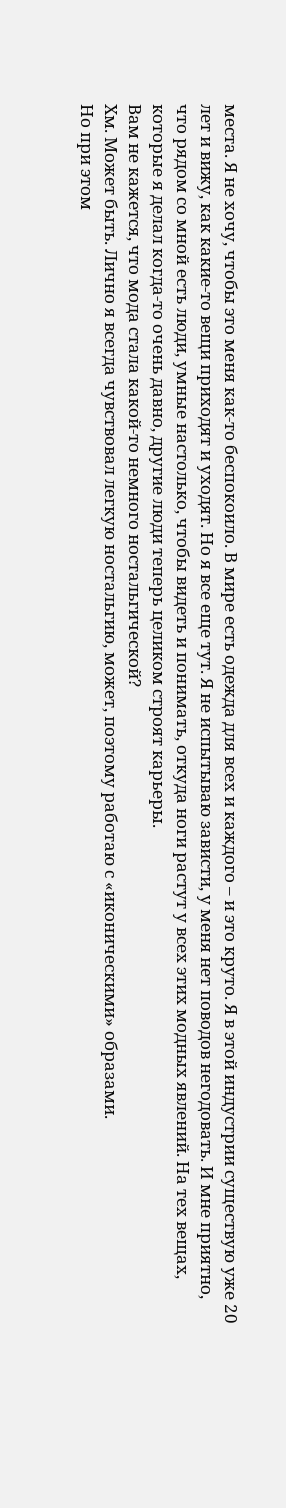места. Я не хочу, чтобы это меня как-то беспокоило. В мире есть одежда для всех и каждого – и это круто. Я в этой индустрии существую уже 20 лет и вижу, как какие-то вещи приходят и уходят. Но я все еще тут. Я не испытываю зависти, у меня нет поводов негодовать. И мне приятно, что рядом со мной есть люди, умные настолько, чтобы видеть и понимать, откуда ноги растут у всех этих модных явлений. На тех вещах, которые я делал когда-то очень давно, другие люди теперь целиком строят карьеры.
Вам не кажется, что мода стала какой-то немного ностальгической?
Хм. Может быть. Лично я всегда чувствовал легкую ностальгию, может, поэтому работаю с «иконическими» образами.
Но при этом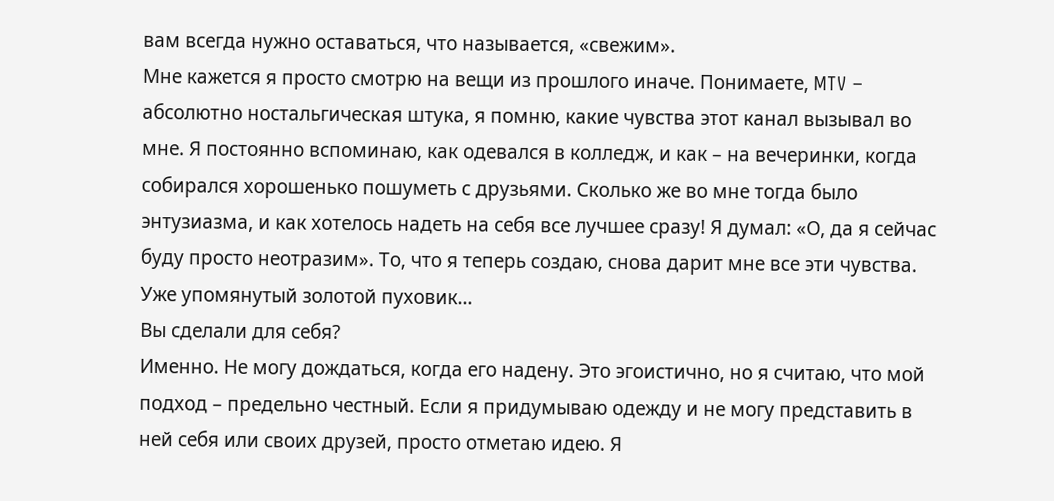вам всегда нужно оставаться, что называется, «свежим».
Мне кажется я просто смотрю на вещи из прошлого иначе. Понимаете, MTV – абсолютно ностальгическая штука, я помню, какие чувства этот канал вызывал во мне. Я постоянно вспоминаю, как одевался в колледж, и как – на вечеринки, когда собирался хорошенько пошуметь с друзьями. Сколько же во мне тогда было энтузиазма, и как хотелось надеть на себя все лучшее сразу! Я думал: «О, да я сейчас буду просто неотразим». То, что я теперь создаю, снова дарит мне все эти чувства. Уже упомянутый золотой пуховик…
Вы сделали для себя?
Именно. Не могу дождаться, когда его надену. Это эгоистично, но я считаю, что мой подход – предельно честный. Если я придумываю одежду и не могу представить в ней себя или своих друзей, просто отметаю идею. Я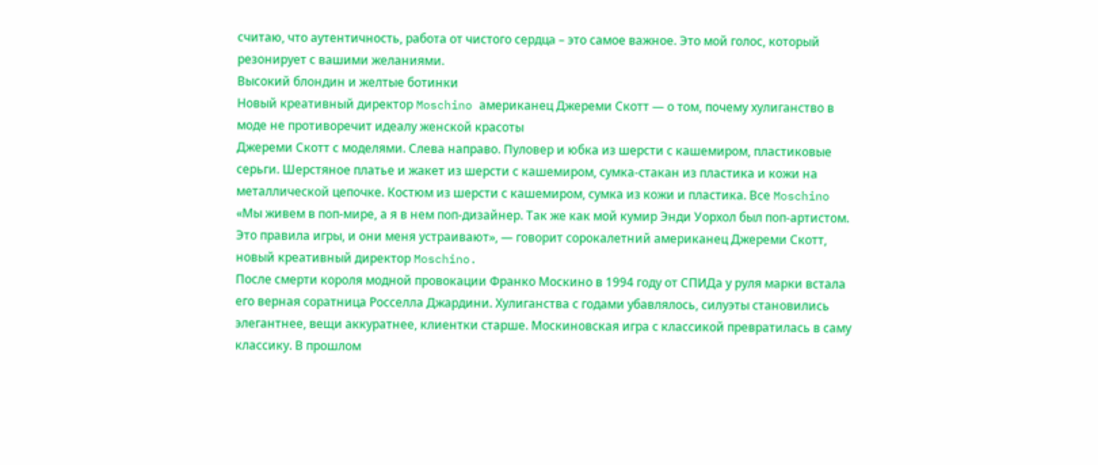считаю, что аутентичность, работа от чистого сердца – это самое важное. Это мой голос, который резонирует с вашими желаниями.
Высокий блондин и желтые ботинки
Новый креативный директор Moschino американец Джереми Скотт — о том, почему хулиганство в моде не противоречит идеалу женской красоты
Джереми Скотт с моделями. Слева направо. Пуловер и юбка из шерсти с кашемиром, пластиковые серьги. Шерстяное платье и жакет из шерсти с кашемиром, сумка-стакан из пластика и кожи на металлической цепочке. Костюм из шерсти с кашемиром, сумка из кожи и пластика. Все Moschino
«Мы живем в поп-мире, а я в нем поп-дизайнер. Так же как мой кумир Энди Уорхол был поп-артистом. Это правила игры, и они меня устраивают», — говорит сорокалетний американец Джереми Скотт, новый креативный директор Moschino.
После смерти короля модной провокации Франко Москино в 1994 году от СПИДа у руля марки встала его верная соратница Росселла Джардини. Хулиганства с годами убавлялось, силуэты становились элегантнее, вещи аккуратнее, клиентки старше. Москиновская игра с классикой превратилась в саму классику. В прошлом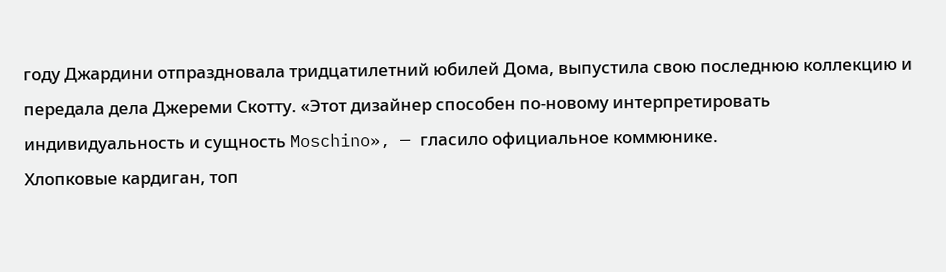году Джардини отпраздновала тридцатилетний юбилей Дома, выпустила свою последнюю коллекцию и передала дела Джереми Скотту. «Этот дизайнер способен по-новому интерпретировать индивидуальность и сущность Moschino», — гласило официальное коммюнике.
Хлопковые кардиган, топ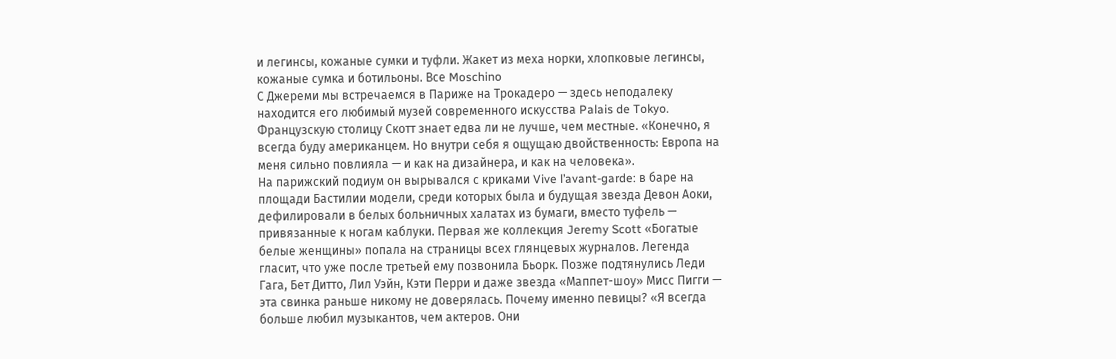и легинсы, кожаные сумки и туфли. Жакет из меха норки, хлопковые легинсы, кожаные сумка и ботильоны. Все Moschino
С Джереми мы встречаемся в Париже на Трокадеро — здесь неподалеку находится его любимый музей современного искусства Palais de Tokyo. Французскую столицу Скотт знает едва ли не лучше, чем местные. «Конечно, я всегда буду американцем. Но внутри себя я ощущаю двойственность: Европа на меня сильно повлияла — и как на дизайнера, и как на человека».
На парижский подиум он вырывался с криками Vive l’avant-garde: в баре на площади Бастилии модели, среди которых была и будущая звезда Девон Аоки, дефилировали в белых больничных халатах из бумаги, вместо туфель — привязанные к ногам каблуки. Первая же коллекция Jeremy Scott «Богатые белые женщины» попала на страницы всех глянцевых журналов. Легенда гласит, что уже после третьей ему позвонила Бьорк. Позже подтянулись Леди Гага, Бет Дитто, Лил Уэйн, Кэти Перри и даже звезда «Маппет-шоу» Мисс Пигги — эта свинка раньше никому не доверялась. Почему именно певицы? «Я всегда больше любил музыкантов, чем актеров. Они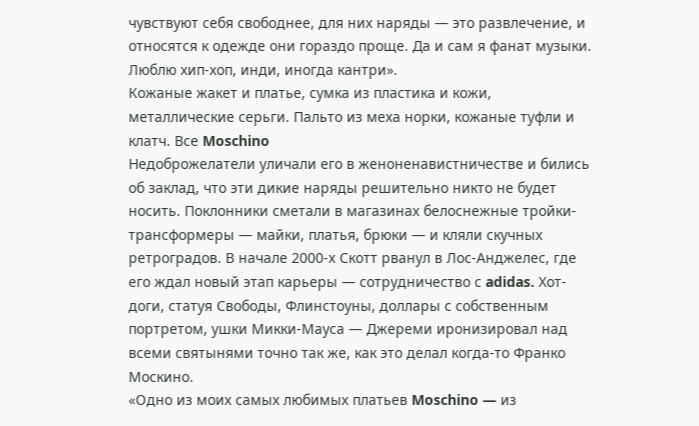чувствуют себя свободнее, для них наряды — это развлечение, и относятся к одежде они гораздо проще. Да и сам я фанат музыки. Люблю хип-хоп, инди, иногда кантри».
Кожаные жакет и платье, сумка из пластика и кожи, металлические серьги. Пальто из меха норки, кожаные туфли и клатч. Все Moschino
Недоброжелатели уличали его в женоненавистничестве и бились об заклад, что эти дикие наряды решительно никто не будет носить. Поклонники сметали в магазинах белоснежные тройки-трансформеры — майки, платья, брюки — и кляли скучных ретроградов. В начале 2000-х Скотт рванул в Лос-Анджелес, где его ждал новый этап карьеры — сотрудничество с adidas. Хот-доги, статуя Cвободы, Флинстоуны, доллары с собственным портретом, ушки Микки-Мауса — Джереми иронизировал над всеми святынями точно так же, как это делал когда-то Франко Москино.
«Одно из моих самых любимых платьев Moschino — из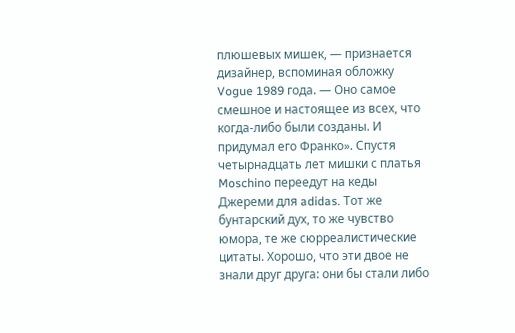плюшевых мишек, — признается дизайнер, вспоминая обложку Vogue 1989 года. — Оно самое смешное и настоящее из всех, что когда-либо были созданы. И придумал его Франко». Спустя четырнадцать лет мишки с платья Moschino переедут на кеды Джереми для adidas. Тот же бунтарский дух, то же чувство юмора, те же сюрреалистические цитаты. Хорошо, что эти двое не знали друг друга: они бы стали либо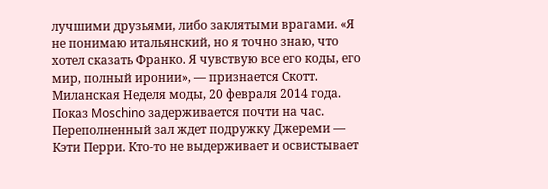лучшими друзьями, либо заклятыми врагами. «Я не понимаю итальянский, но я точно знаю, что хотел сказать Франко. Я чувствую все его коды, его мир, полный иронии», — признается Скотт.
Миланская Неделя моды, 20 февраля 2014 года. Показ Moschino задерживается почти на час. Переполненный зал ждет подружку Джереми — Кэти Перри. Кто-то не выдерживает и освистывает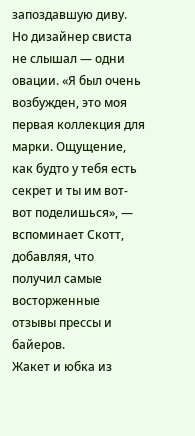запоздавшую диву. Но дизайнер свиста не слышал — одни овации. «Я был очень возбужден, это моя первая коллекция для марки. Ощущение, как будто у тебя есть секрет и ты им вот-вот поделишься», — вспоминает Скотт, добавляя, что получил самые восторженные отзывы прессы и байеров.
Жакет и юбка из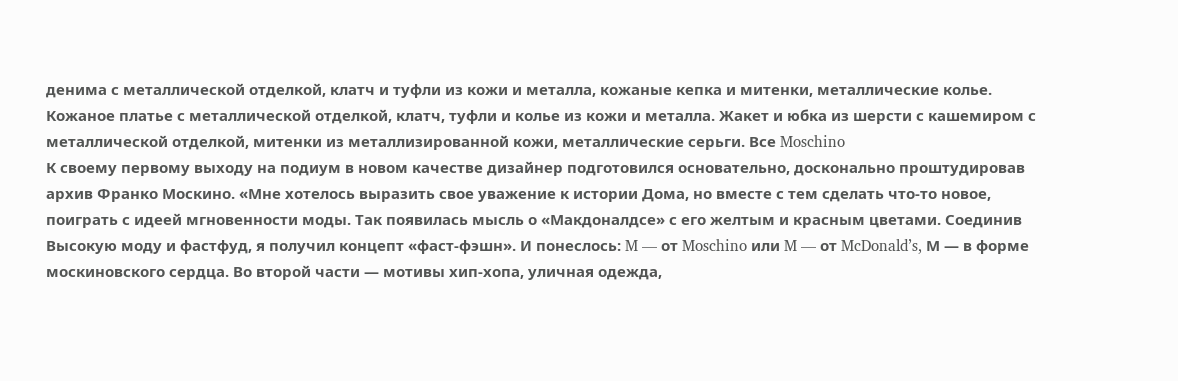денима с металлической отделкой, клатч и туфли из кожи и металла, кожаные кепка и митенки, металлические колье. Кожаное платье с металлической отделкой, клатч, туфли и колье из кожи и металла. Жакет и юбка из шерсти с кашемиром с металлической отделкой, митенки из металлизированной кожи, металлические серьги. Все Moschino
К своему первому выходу на подиум в новом качестве дизайнер подготовился основательно, досконально проштудировав архив Франко Москино. «Мне хотелось выразить свое уважение к истории Дома, но вместе с тем сделать что-то новое, поиграть с идеей мгновенности моды. Так появилась мысль о «Макдоналдсе» с его желтым и красным цветами. Соединив Высокую моду и фастфуд, я получил концепт «фаст-фэшн». И понеслось: M — от Moschino или M — от McDonald’s, М — в форме москиновского сердца. Во второй части — мотивы хип-хопа, уличная одежда,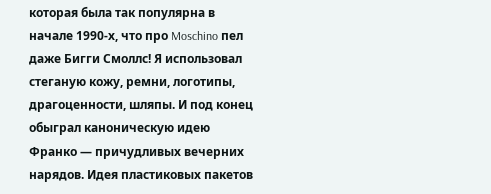которая была так популярна в начале 1990-х, что про Moschino пел даже Бигги Смоллс! Я использовал стеганую кожу, ремни, логотипы, драгоценности, шляпы. И под конец обыграл каноническую идею Франко — причудливых вечерних нарядов. Идея пластиковых пакетов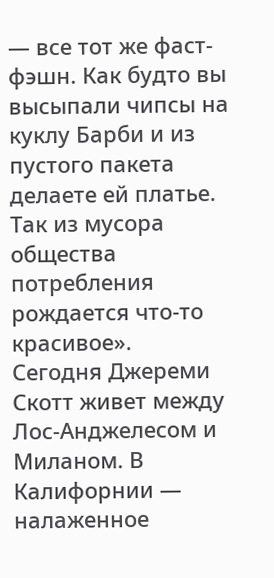— все тот же фаст-фэшн. Как будто вы высыпали чипсы на куклу Барби и из пустого пакета делаете ей платье. Так из мусора общества потребления рождается что-то красивое».
Сегодня Джереми Скотт живет между Лос-Анджелесом и Миланом. В Калифорнии — налаженное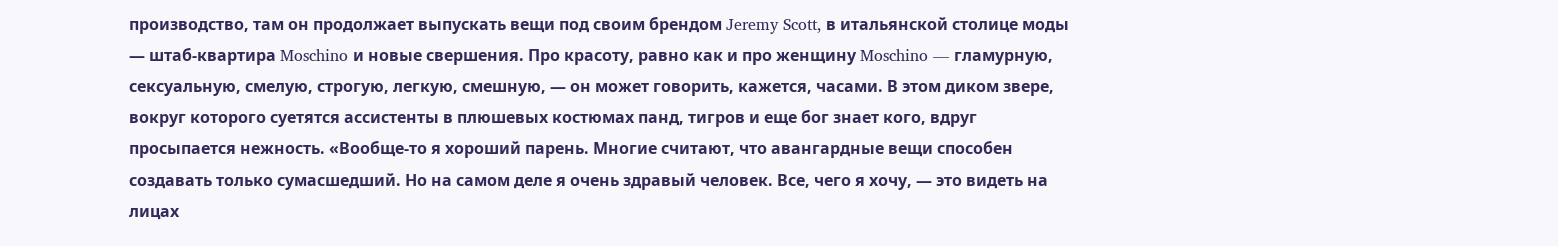производство, там он продолжает выпускать вещи под своим брендом Jeremy Scott, в итальянской столице моды — штаб-квартира Moschino и новые свершения. Про красоту, равно как и про женщину Moschino — гламурную, сексуальную, смелую, строгую, легкую, смешную, — он может говорить, кажется, часами. В этом диком звере, вокруг которого суетятся ассистенты в плюшевых костюмах панд, тигров и еще бог знает кого, вдруг просыпается нежность. «Вообще-то я хороший парень. Многие считают, что авангардные вещи способен создавать только сумасшедший. Но на самом деле я очень здравый человек. Все, чего я хочу, — это видеть на лицах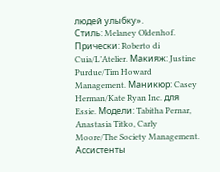людей улыбку».
Стиль: Melaney Oldenhof. Прически: Roberto di Cuia/L’Atelier. Maкияж: Justine Purdue/Tim Howard Management. Maникюр: Casey Herman/Kate Ryan Inc. для Essie. Moдели: Tabitha Pernar, Anastasia Titko, Carly Moore/The Society Management. Ассистенты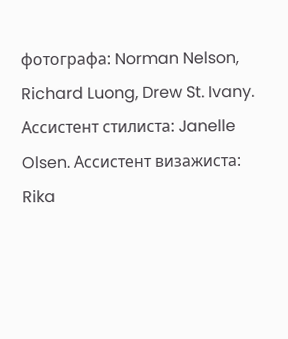фотографа: Norman Nelson, Richard Luong, Drew St. Ivany. Ассистент стилиста: Janelle Olsen. Ассистент визажиста: Rika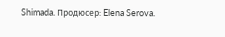Shimada. Продюсер: Elena Serova.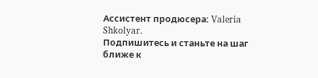Ассистент продюсера: Valeria Shkolyar.
Подпишитесь и станьте на шаг ближе к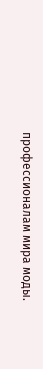профессионалам мира моды.